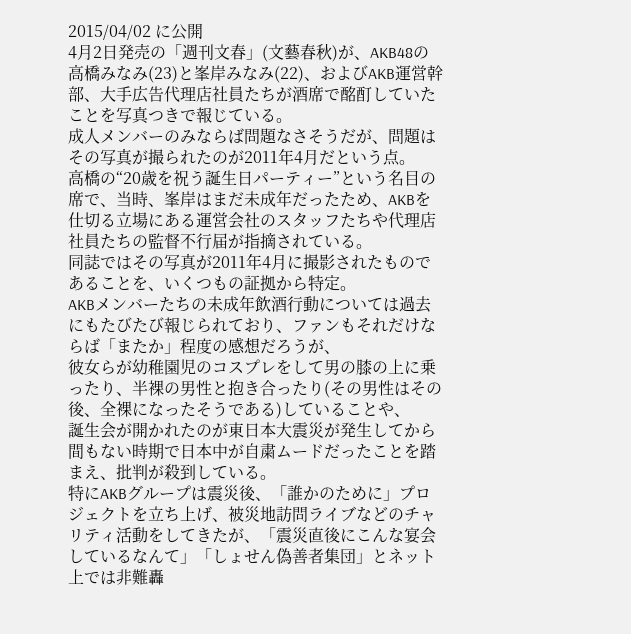2015/04/02 に公開
4月2日発売の「週刊文春」(文藝春秋)が、AKB48の高橋みなみ(23)と峯岸みなみ(22)、およびAKB運営幹部、大手広告代理店社員たちが酒席で酩酊していたことを写真つきで報じている。
成人メンバーのみならば問題なさそうだが、問題はその写真が撮られたのが2011年4月だという点。
高橋の“20歳を祝う誕生日パーティー”という名目の席で、当時、峯岸はまだ未成年だったため、AKBを仕切る立場にある運営会社のスタッフたちや代理店社員たちの監督不行届が指摘されている。
同誌ではその写真が2011年4月に撮影されたものであることを、いくつもの証拠から特定。
AKBメンバーたちの未成年飲酒行動については過去にもたびたび報じられており、ファンもそれだけならば「またか」程度の感想だろうが、
彼女らが幼稚園児のコスプレをして男の膝の上に乗ったり、半裸の男性と抱き合ったり(その男性はその後、全裸になったそうである)していることや、
誕生会が開かれたのが東日本大震災が発生してから間もない時期で日本中が自粛ムードだったことを踏まえ、批判が殺到している。
特にAKBグループは震災後、「誰かのために」プロジェクトを立ち上げ、被災地訪問ライブなどのチャリティ活動をしてきたが、「震災直後にこんな宴会しているなんて」「しょせん偽善者集団」とネット上では非難轟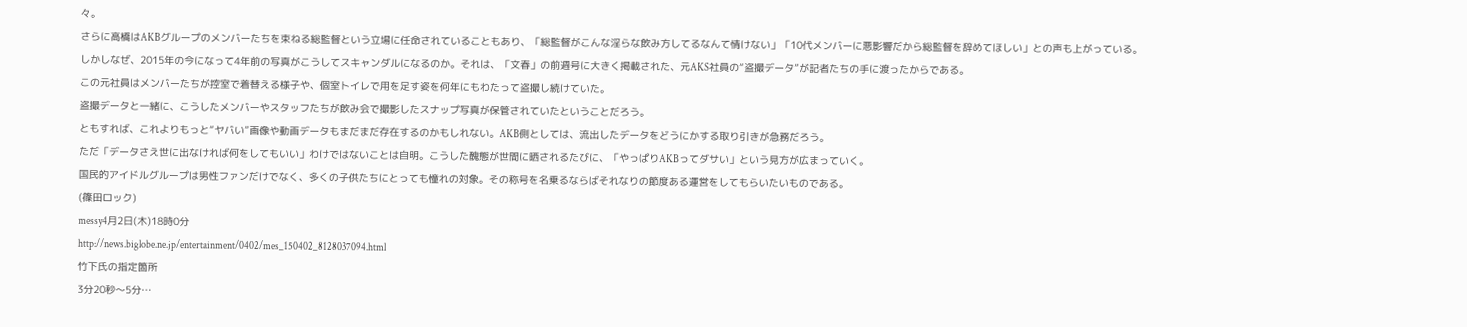々。
さらに高橋はAKBグループのメンバーたちを束ねる総監督という立場に任命されていることもあり、「総監督がこんな淫らな飲み方してるなんて情けない」「10代メンバーに悪影響だから総監督を辞めてほしい」との声も上がっている。
しかしなぜ、2015年の今になって4年前の写真がこうしてスキャンダルになるのか。それは、「文春」の前週号に大きく掲載された、元AKS社員の“盗撮データ”が記者たちの手に渡ったからである。
この元社員はメンバーたちが控室で着替える様子や、個室トイレで用を足す姿を何年にもわたって盗撮し続けていた。
盗撮データと一緒に、こうしたメンバーやスタッフたちが飲み会で撮影したスナップ写真が保管されていたということだろう。
ともすれば、これよりもっと“ヤバい”画像や動画データもまだまだ存在するのかもしれない。AKB側としては、流出したデータをどうにかする取り引きが急務だろう。
ただ「データさえ世に出なければ何をしてもいい」わけではないことは自明。こうした醜態が世間に晒されるたびに、「やっぱりAKBってダサい」という見方が広まっていく。
国民的アイドルグループは男性ファンだけでなく、多くの子供たちにとっても憧れの対象。その称号を名乗るならばそれなりの節度ある運営をしてもらいたいものである。
(篠田ロック)
messy4月2日(木)18時0分
http://news.biglobe.ne.jp/entertainment/0402/mes_150402_8128037094.html
竹下氏の指定箇所
3分20秒〜5分…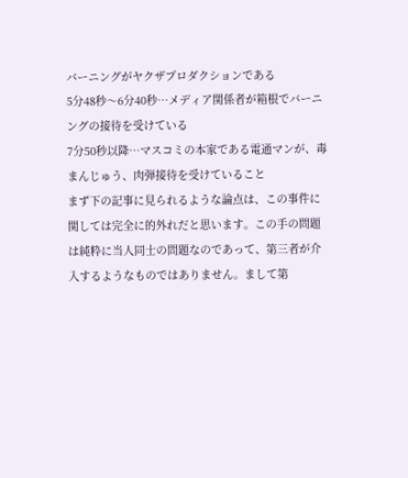バーニングがヤクザプロダクションである
5分48秒〜6分40秒…メディア関係者が箱根でバーニングの接待を受けている
7分50秒以降…マスコミの本家である電通マンが、毒まんじゅう、肉弾接待を受けていること
まず下の記事に見られるような論点は、この事件に関しては完全に的外れだと思います。この手の問題は純粋に当人同士の問題なのであって、第三者が介入するようなものではありません。まして第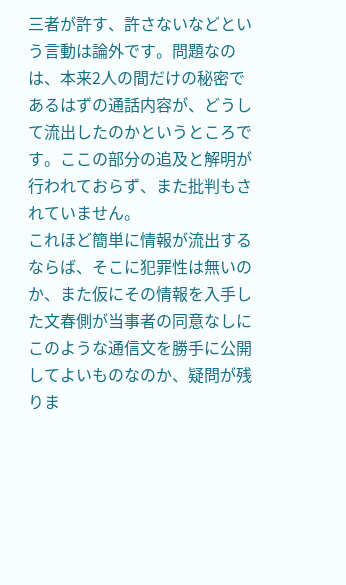三者が許す、許さないなどという言動は論外です。問題なのは、本来2人の間だけの秘密であるはずの通話内容が、どうして流出したのかというところです。ここの部分の追及と解明が行われておらず、また批判もされていません。
これほど簡単に情報が流出するならば、そこに犯罪性は無いのか、また仮にその情報を入手した文春側が当事者の同意なしにこのような通信文を勝手に公開してよいものなのか、疑問が残りま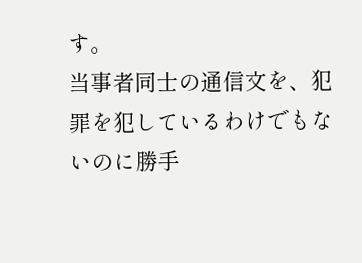す。
当事者同士の通信文を、犯罪を犯しているわけでもないのに勝手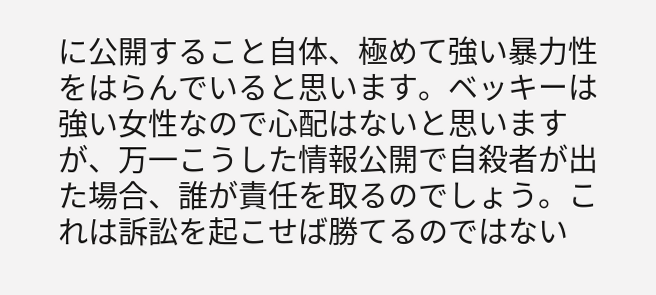に公開すること自体、極めて強い暴力性をはらんでいると思います。ベッキーは強い女性なので心配はないと思いますが、万一こうした情報公開で自殺者が出た場合、誰が責任を取るのでしょう。これは訴訟を起こせば勝てるのではない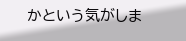かという気がしま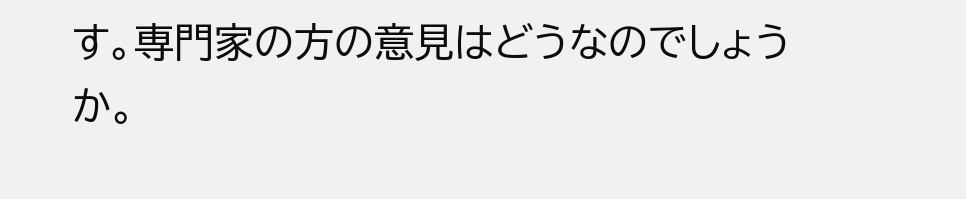す。専門家の方の意見はどうなのでしょうか。